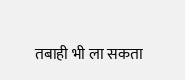तबाही भी ला सकता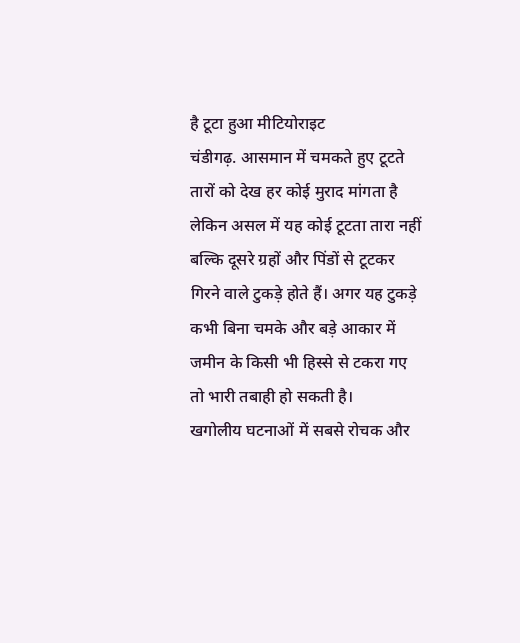है टूटा हुआ मीटियोराइट
चंडीगढ़. आसमान में चमकते हुए टूटते तारों को देख हर कोई मुराद मांगता है लेकिन असल में यह कोई टूटता तारा नहीं बल्कि दूसरे ग्रहों और पिंडों से टूटकर गिरने वाले टुकड़े होते हैं। अगर यह टुकड़े कभी बिना चमके और बड़े आकार में जमीन के किसी भी हिस्से से टकरा गए तो भारी तबाही हो सकती है।
खगोलीय घटनाओं में सबसे रोचक और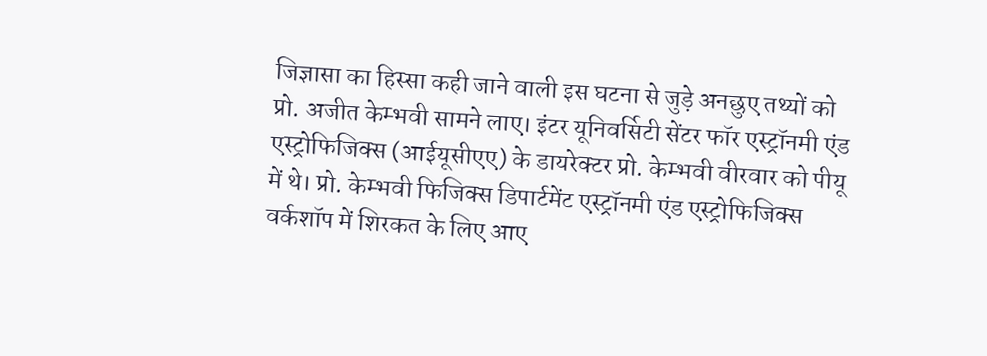जिज्ञासा का हिस्सा कही जाने वाली इस घटना से जुड़े अनछुए तथ्यों को प्रो. अजीत केम्भवी सामने लाए। इंटर यूनिवर्सिटी सेंटर फॉर एस्ट्रॉनमी एंड एस्ट्रोफिजिक्स (आईयूसीएए) के डायरेक्टर प्रो. केम्भवी वीरवार को पीयू में थे। प्रो. केम्भवी फिजिक्स डिपार्टमेंट एस्ट्रॉनमी एंड एस्ट्रोफिजिक्स वर्कशॉप में शिरकत के लिए आए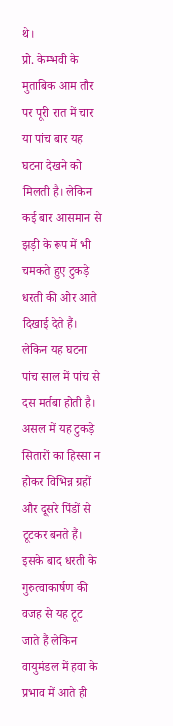थे।
प्रो. केम्भवी के मुताबिक आम तौर पर पूरी रात में चार या पांच बार यह घटना देखने को मिलती है। लेकिन कई बार आसमान से झड़ी के रूप में भी चमकते हुए टुकड़े धरती की ओर आते दिखाई देते हैं। लेकिन यह घटना पांच साल में पांच से दस मर्तबा होती है। असल में यह टुकड़े सितारों का हिस्सा न होकर विभिन्न ग्रहों और दूसरे पिंडों से टूटकर बनते हैं।
इसके बाद धरती के गुरुत्वाकार्षण की वजह से यह टूट जाते हैं लेकिन वायुमंडल में हवा के प्रभाव में आते ही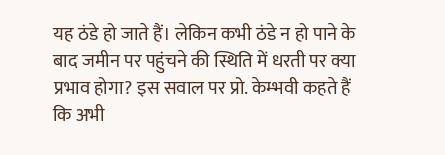यह ठंडे हो जाते हैं। लेकिन कभी ठंडे न हो पाने के बाद जमीन पर पहुंचने की स्थिति में धरती पर क्या प्रभाव होगा? इस सवाल पर प्रो. केम्भवी कहते हैं कि अभी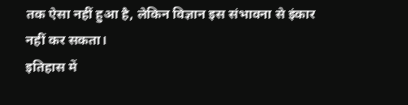तक ऐसा नहीं हुआ है, लेकिन विज्ञान इस संभावना से इंकार नहीं कर सकता।
इतिहास में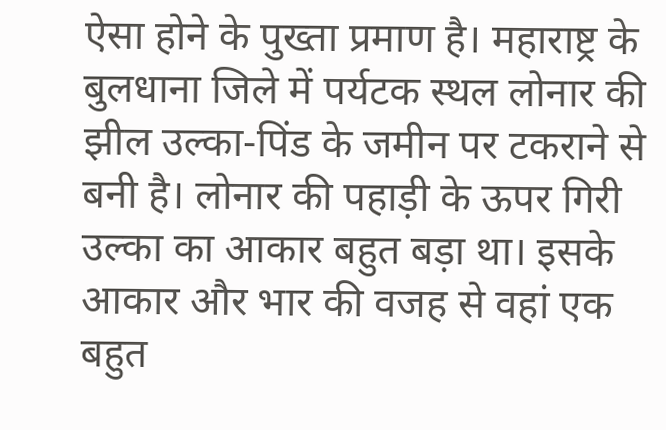ऐसा होने के पुख्ता प्रमाण है। महाराष्ट्र के बुलधाना जिले में पर्यटक स्थल लोनार की झील उल्का-पिंड के जमीन पर टकराने से बनी है। लोनार की पहाड़ी के ऊपर गिरी उल्का का आकार बहुत बड़ा था। इसके आकार और भार की वजह से वहां एक बहुत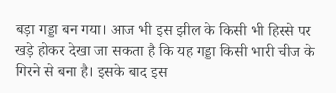बड़ा गड्डा बन गया। आज भी इस झील के किसी भी हिस्से पर खड़े होकर देखा जा सकता है कि यह गड्डा किसी भारी चीज के गिरने से बना है। इसके बाद इस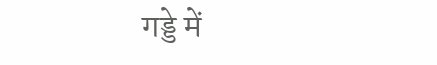गड्डे में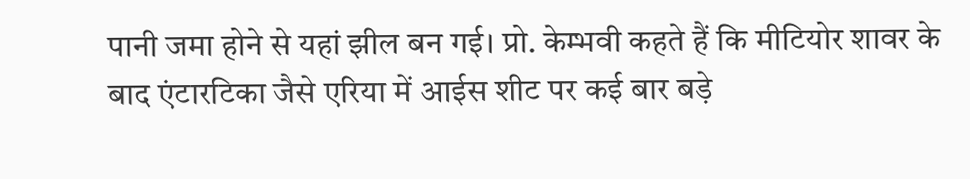पानी जमा होने से यहां झील बन गई। प्रो. केम्भवी कहते हैं कि मीटियोर शावर के बाद एंटारटिका जैसे एरिया में आईस शीट पर कई बार बड़े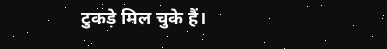टुकड़े मिल चुके हैं।